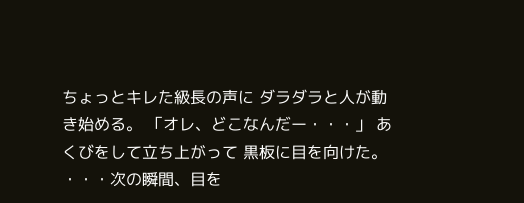ちょっとキレた級長の声に ダラダラと人が動き始める。 「オレ、どこなんだー・・・」 あくびをして立ち上がって 黒板に目を向けた。 ・・・次の瞬間、目を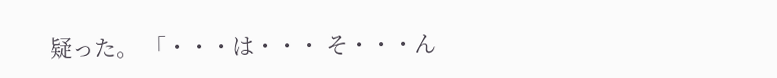疑った。 「・・・は・・・ そ・・・ん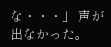な・・・」 声が出なかった。